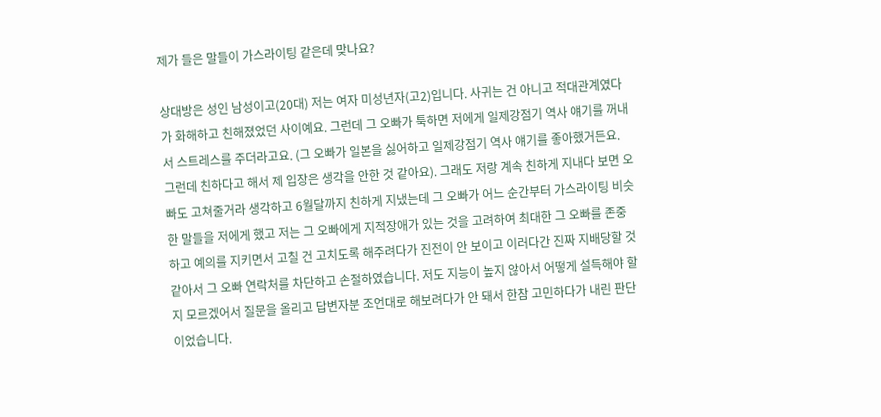제가 들은 말들이 가스라이팅 같은데 맞나요?

상대방은 성인 남성이고(20대) 저는 여자 미성년자(고2)입니다. 사귀는 건 아니고 적대관계였다가 화해하고 친해졌었던 사이예요. 그런데 그 오빠가 툭하면 저에게 일제강점기 역사 얘기를 꺼내서 스트레스를 주더라고요. (그 오빠가 일본을 싫어하고 일제강점기 역사 얘기를 좋아했거든요. 그런데 친하다고 해서 제 입장은 생각을 안한 것 같아요). 그래도 저랑 계속 친하게 지내다 보면 오빠도 고쳐줄거라 생각하고 6월달까지 친하게 지냈는데 그 오빠가 어느 순간부터 가스라이팅 비슷한 말들을 저에게 했고 저는 그 오빠에게 지적장애가 있는 것을 고려하여 최대한 그 오빠를 존중하고 예의를 지키면서 고칠 건 고치도록 해주려다가 진전이 안 보이고 이러다간 진짜 지배당할 것 같아서 그 오빠 연락처를 차단하고 손절하였습니다. 저도 지능이 높지 않아서 어떻게 설득해야 할 지 모르겠어서 질문을 올리고 답변자분 조언대로 해보려다가 안 돼서 한참 고민하다가 내린 판단이었습니다.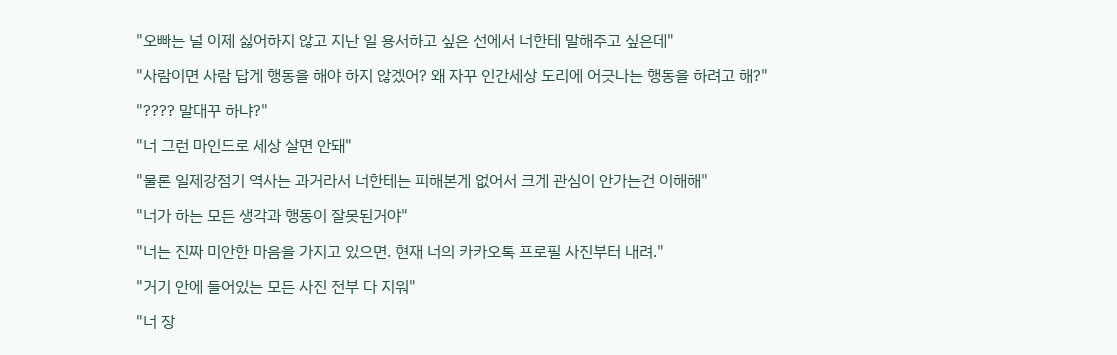"오빠는 널 이제 싫어하지 않고 지난 일 용서하고 싶은 선에서 너한테 말해주고 싶은데"

"사람이면 사람 답게 행동을 해야 하지 않겠어? 왜 자꾸 인간세상 도리에 어긋나는 행동을 하려고 해?"

"???? 말대꾸 하냐?"

"너 그런 마인드로 세상 살면 안돼"

"물론 일제강점기 역사는 과거라서 너한테는 피해본게 없어서 크게 관심이 안가는건 이해해"

"너가 하는 모든 생각과 행동이 잘못된거야"

"너는 진짜 미안한 마음을 가지고 있으면. 현재 너의 카카오톡 프로필 사진부터 내려."

"거기 안에 들어있는 모든 사진 전부 다 지워"

"너 장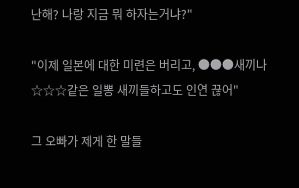난해? 나랑 지금 뭐 하자는거냐?"

"이제 일본에 대한 미련은 버리고, ●●●새끼나 ☆☆☆같은 일뽕 새끼들하고도 인연 끊어"

그 오빠가 제게 한 말들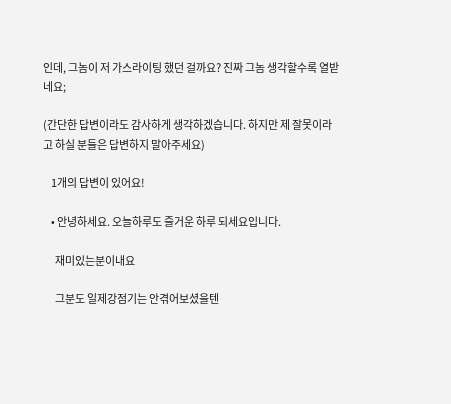인데, 그놈이 저 가스라이팅 했던 걸까요? 진짜 그놈 생각할수록 열받네요;

(간단한 답변이라도 감사하게 생각하겠습니다. 하지만 제 잘못이라고 하실 분들은 답변하지 말아주세요)

    1개의 답변이 있어요!

    • 안녕하세요. 오늘하루도 즐거운 하루 되세요입니다.

      재미있는분이내요

      그분도 일제강점기는 안겪어보셨을텐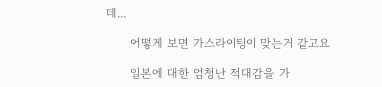데...

      어떻게 보면 가스라이팅이 맞는거 같고요

      일본에 대한 엄청난 적대감을 가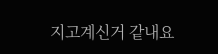지고계신거 같내요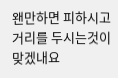왠만하면 피하시고 거리를 두시는것이 맞겠내요